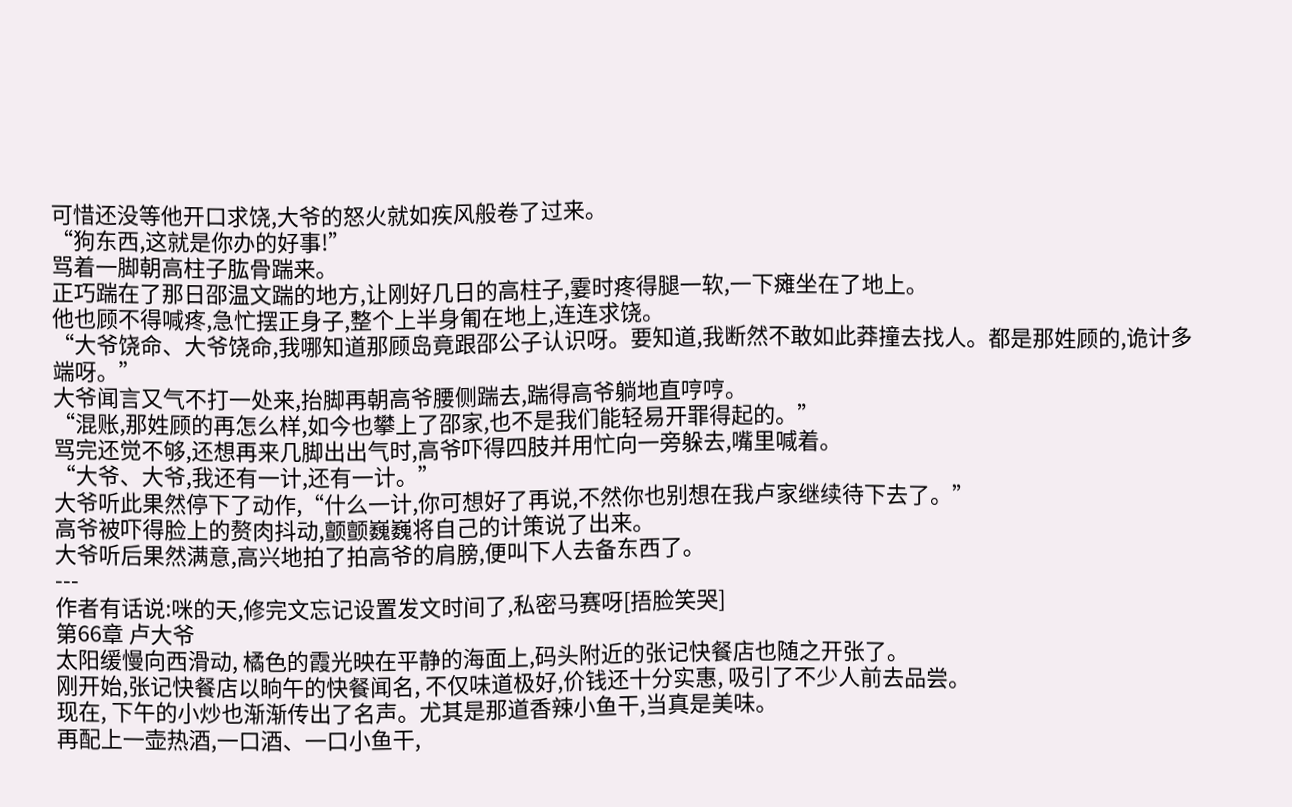可惜还没等他开口求饶,大爷的怒火就如疾风般卷了过来。
“狗东西,这就是你办的好事!”
骂着一脚朝高柱子肱骨踹来。
正巧踹在了那日邵温文踹的地方,让刚好几日的高柱子,霎时疼得腿一软,一下瘫坐在了地上。
他也顾不得喊疼,急忙摆正身子,整个上半身匍在地上,连连求饶。
“大爷饶命、大爷饶命,我哪知道那顾岛竟跟邵公子认识呀。要知道,我断然不敢如此莽撞去找人。都是那姓顾的,诡计多端呀。”
大爷闻言又气不打一处来,抬脚再朝高爷腰侧踹去,踹得高爷躺地直哼哼。
“混账,那姓顾的再怎么样,如今也攀上了邵家,也不是我们能轻易开罪得起的。”
骂完还觉不够,还想再来几脚出出气时,高爷吓得四肢并用忙向一旁躲去,嘴里喊着。
“大爷、大爷,我还有一计,还有一计。”
大爷听此果然停下了动作,“什么一计,你可想好了再说,不然你也别想在我卢家继续待下去了。”
高爷被吓得脸上的赘肉抖动,颤颤巍巍将自己的计策说了出来。
大爷听后果然满意,高兴地拍了拍高爷的肩膀,便叫下人去备东西了。
---
作者有话说:咪的天,修完文忘记设置发文时间了,私密马赛呀[捂脸笑哭]
第66章 卢大爷
太阳缓慢向西滑动, 橘色的霞光映在平静的海面上,码头附近的张记快餐店也随之开张了。
刚开始,张记快餐店以晌午的快餐闻名, 不仅味道极好,价钱还十分实惠, 吸引了不少人前去品尝。
现在, 下午的小炒也渐渐传出了名声。尤其是那道香辣小鱼干,当真是美味。
再配上一壶热酒,一口酒、一口小鱼干,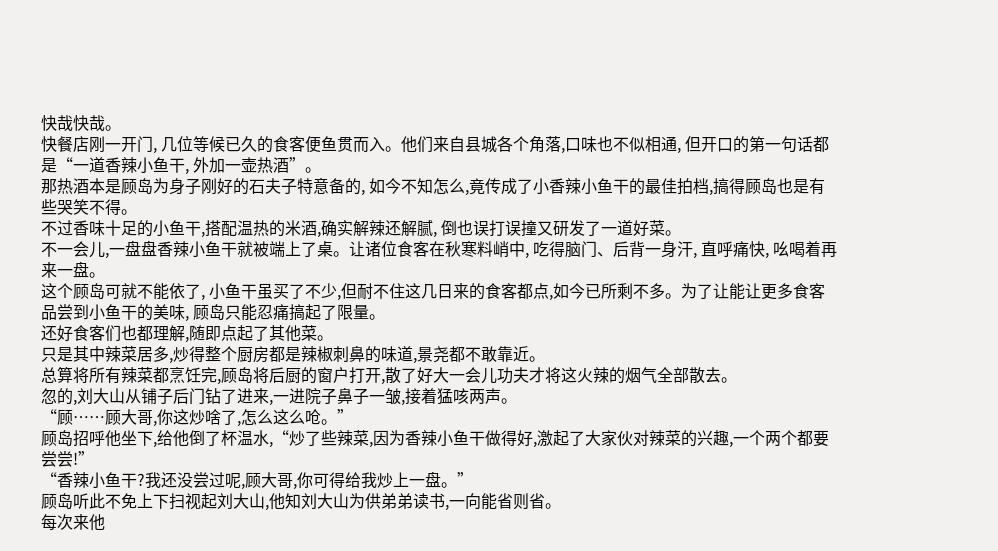快哉快哉。
快餐店刚一开门, 几位等候已久的食客便鱼贯而入。他们来自县城各个角落,口味也不似相通, 但开口的第一句话都是“一道香辣小鱼干, 外加一壶热酒”。
那热酒本是顾岛为身子刚好的石夫子特意备的, 如今不知怎么,竟传成了小香辣小鱼干的最佳拍档,搞得顾岛也是有些哭笑不得。
不过香味十足的小鱼干,搭配温热的米酒,确实解辣还解腻, 倒也误打误撞又研发了一道好菜。
不一会儿,一盘盘香辣小鱼干就被端上了桌。让诸位食客在秋寒料峭中, 吃得脑门、后背一身汗, 直呼痛快, 吆喝着再来一盘。
这个顾岛可就不能依了, 小鱼干虽买了不少,但耐不住这几日来的食客都点,如今已所剩不多。为了让能让更多食客品尝到小鱼干的美味, 顾岛只能忍痛搞起了限量。
还好食客们也都理解,随即点起了其他菜。
只是其中辣菜居多,炒得整个厨房都是辣椒刺鼻的味道,景尧都不敢靠近。
总算将所有辣菜都烹饪完,顾岛将后厨的窗户打开,散了好大一会儿功夫才将这火辣的烟气全部散去。
忽的,刘大山从铺子后门钻了进来,一进院子鼻子一皱,接着猛咳两声。
“顾……顾大哥,你这炒啥了,怎么这么呛。”
顾岛招呼他坐下,给他倒了杯温水,“炒了些辣菜,因为香辣小鱼干做得好,激起了大家伙对辣菜的兴趣,一个两个都要尝尝!”
“香辣小鱼干?我还没尝过呢,顾大哥,你可得给我炒上一盘。”
顾岛听此不免上下扫视起刘大山,他知刘大山为供弟弟读书,一向能省则省。
每次来他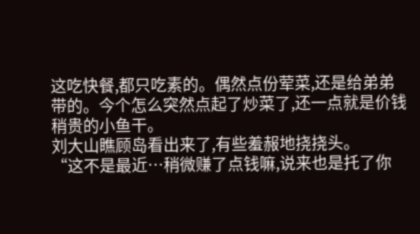这吃快餐,都只吃素的。偶然点份荤菜,还是给弟弟带的。今个怎么突然点起了炒菜了,还一点就是价钱稍贵的小鱼干。
刘大山瞧顾岛看出来了,有些羞赧地挠挠头。
“这不是最近…稍微赚了点钱嘛,说来也是托了你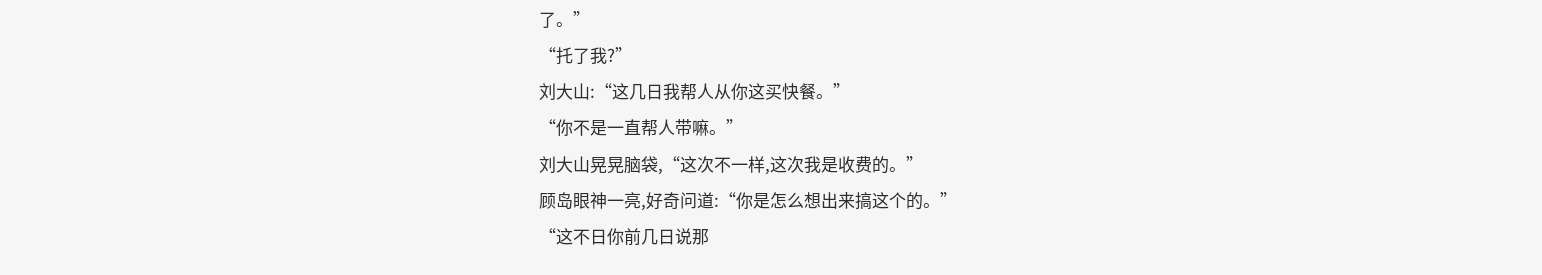了。”
“托了我?”
刘大山:“这几日我帮人从你这买快餐。”
“你不是一直帮人带嘛。”
刘大山晃晃脑袋,“这次不一样,这次我是收费的。”
顾岛眼神一亮,好奇问道:“你是怎么想出来搞这个的。”
“这不日你前几日说那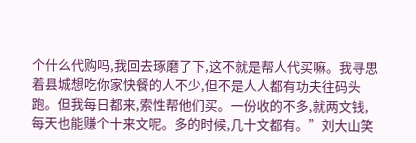个什么代购吗,我回去琢磨了下,这不就是帮人代买嘛。我寻思着县城想吃你家快餐的人不少,但不是人人都有功夫往码头跑。但我每日都来,索性帮他们买。一份收的不多,就两文钱,每天也能赚个十来文呢。多的时候,几十文都有。”刘大山笑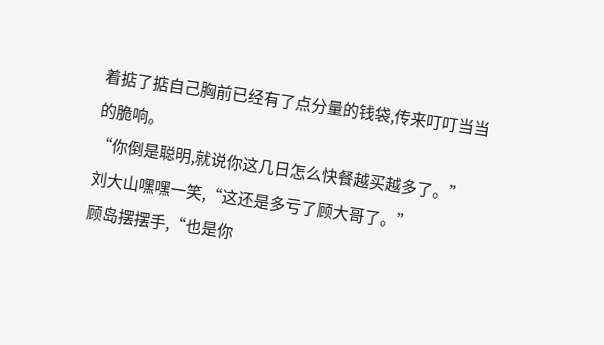着掂了掂自己胸前已经有了点分量的钱袋,传来叮叮当当的脆响。
“你倒是聪明,就说你这几日怎么快餐越买越多了。”
刘大山嘿嘿一笑,“这还是多亏了顾大哥了。”
顾岛摆摆手,“也是你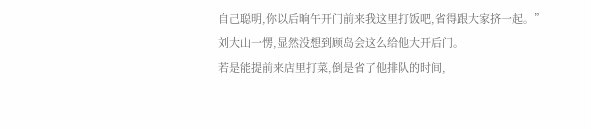自己聪明,你以后晌午开门前来我这里打饭吧,省得跟大家挤一起。”
刘大山一愣,显然没想到顾岛会这么给他大开后门。
若是能提前来店里打菜,倒是省了他排队的时间,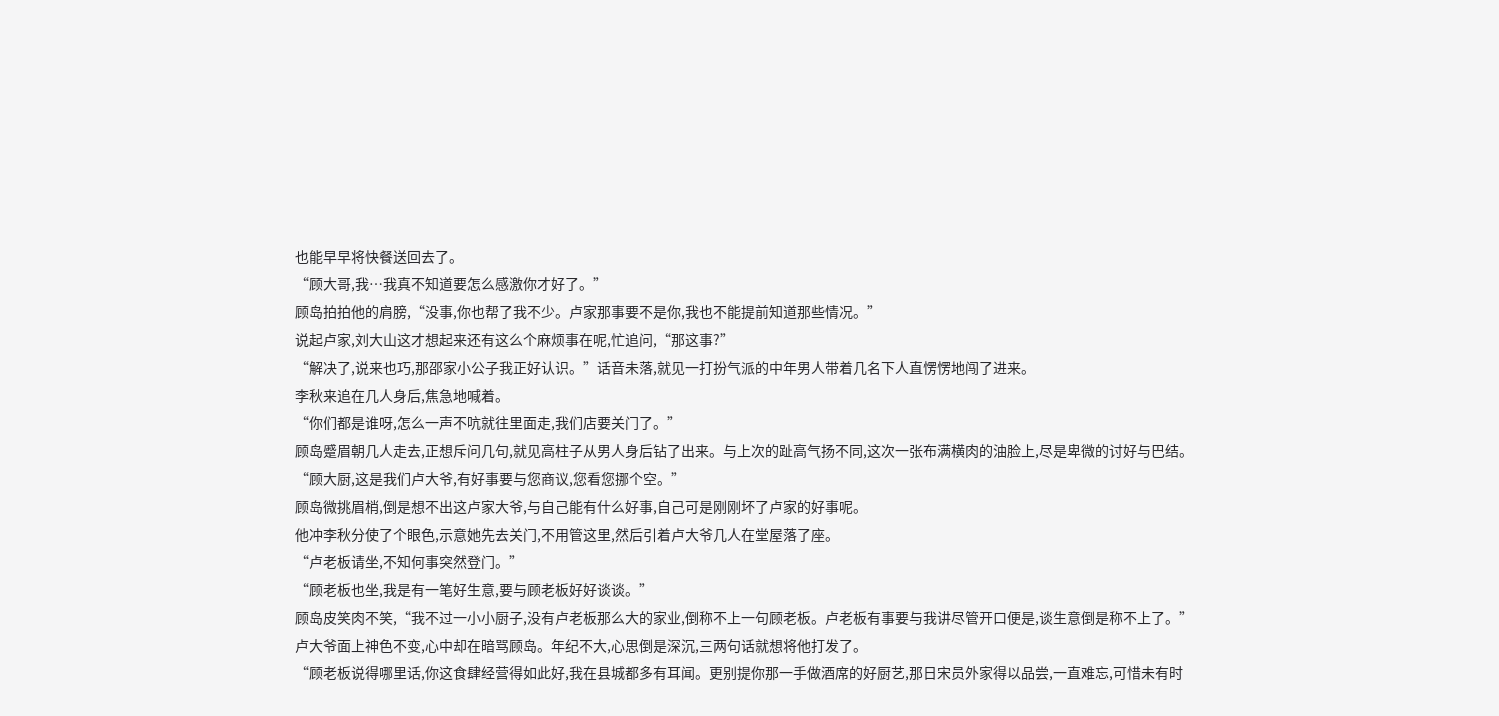也能早早将快餐送回去了。
“顾大哥,我…我真不知道要怎么感激你才好了。”
顾岛拍拍他的肩膀,“没事,你也帮了我不少。卢家那事要不是你,我也不能提前知道那些情况。”
说起卢家,刘大山这才想起来还有这么个麻烦事在呢,忙追问,“那这事?”
“解决了,说来也巧,那邵家小公子我正好认识。”话音未落,就见一打扮气派的中年男人带着几名下人直愣愣地闯了进来。
李秋来追在几人身后,焦急地喊着。
“你们都是谁呀,怎么一声不吭就往里面走,我们店要关门了。”
顾岛蹙眉朝几人走去,正想斥问几句,就见高柱子从男人身后钻了出来。与上次的趾高气扬不同,这次一张布满横肉的油脸上,尽是卑微的讨好与巴结。
“顾大厨,这是我们卢大爷,有好事要与您商议,您看您挪个空。”
顾岛微挑眉梢,倒是想不出这卢家大爷,与自己能有什么好事,自己可是刚刚坏了卢家的好事呢。
他冲李秋分使了个眼色,示意她先去关门,不用管这里,然后引着卢大爷几人在堂屋落了座。
“卢老板请坐,不知何事突然登门。”
“顾老板也坐,我是有一笔好生意,要与顾老板好好谈谈。”
顾岛皮笑肉不笑,“我不过一小小厨子,没有卢老板那么大的家业,倒称不上一句顾老板。卢老板有事要与我讲尽管开口便是,谈生意倒是称不上了。”
卢大爷面上神色不变,心中却在暗骂顾岛。年纪不大,心思倒是深沉,三两句话就想将他打发了。
“顾老板说得哪里话,你这食肆经营得如此好,我在县城都多有耳闻。更别提你那一手做酒席的好厨艺,那日宋员外家得以品尝,一直难忘,可惜未有时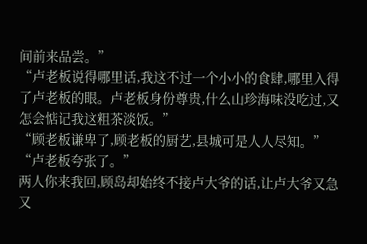间前来品尝。”
“卢老板说得哪里话,我这不过一个小小的食肆,哪里入得了卢老板的眼。卢老板身份尊贵,什么山珍海味没吃过,又怎会惦记我这粗茶淡饭。”
“顾老板谦卑了,顾老板的厨艺,县城可是人人尽知。”
“卢老板夸张了。”
两人你来我回,顾岛却始终不接卢大爷的话,让卢大爷又急又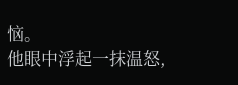恼。
他眼中浮起一抹温怒,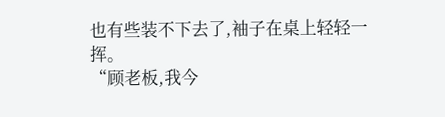也有些装不下去了,袖子在桌上轻轻一挥。
“顾老板,我今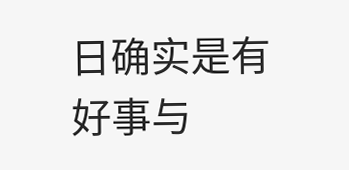日确实是有好事与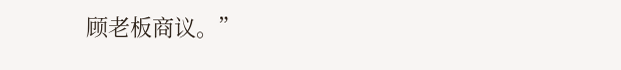顾老板商议。”